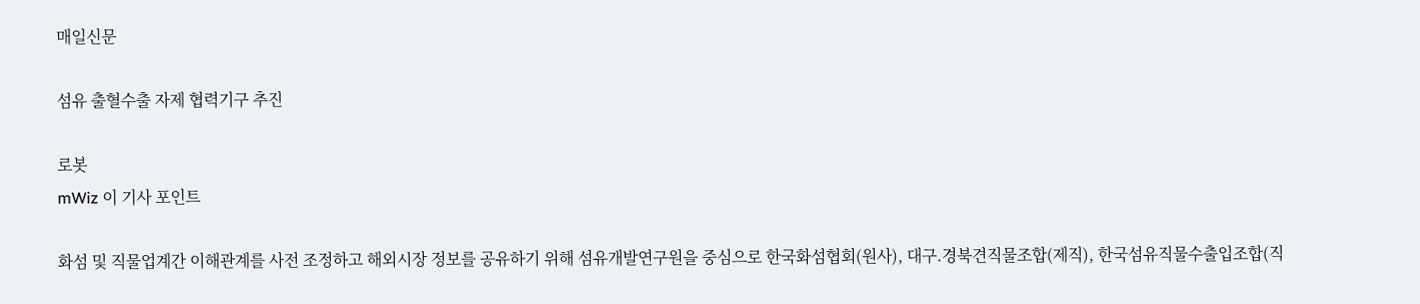매일신문

섬유 출혈수출 자제 협력기구 추진

로봇
mWiz 이 기사 포인트

화섬 및 직물업계간 이해관계를 사전 조정하고 해외시장 정보를 공유하기 위해 섬유개발연구원을 중심으로 한국화섬협회(원사), 대구.경북견직물조합(제직), 한국섬유직물수출입조합(직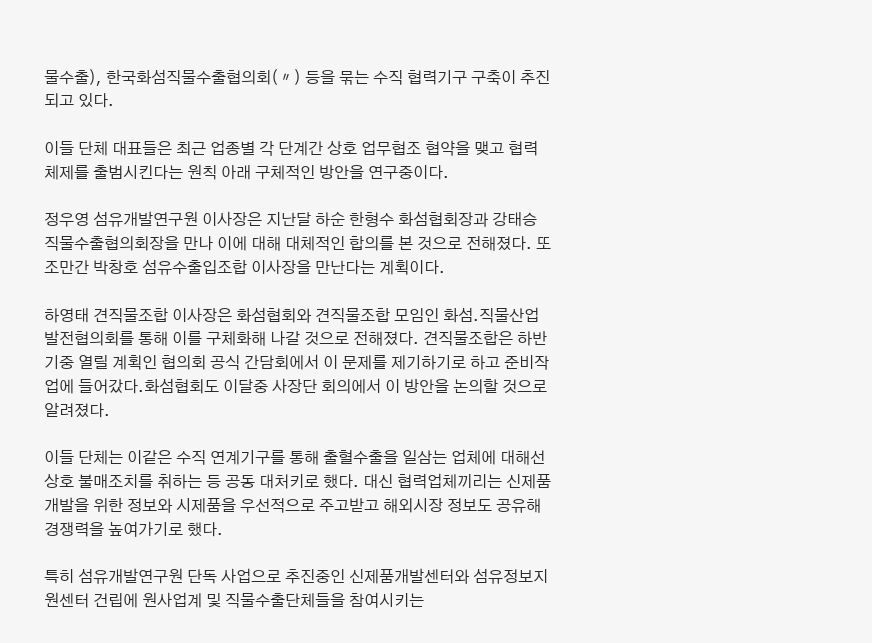물수출), 한국화섬직물수출협의회(〃) 등을 묶는 수직 협력기구 구축이 추진되고 있다.

이들 단체 대표들은 최근 업종별 각 단계간 상호 업무협조 협약을 맺고 협력체제를 출범시킨다는 원칙 아래 구체적인 방안을 연구중이다.

정우영 섬유개발연구원 이사장은 지난달 하순 한형수 화섬협회장과 강태승 직물수출협의회장을 만나 이에 대해 대체적인 합의를 본 것으로 전해졌다. 또 조만간 박창호 섬유수출입조합 이사장을 만난다는 계획이다.

하영태 견직물조합 이사장은 화섬협회와 견직물조합 모임인 화섬.직물산업발전협의회를 통해 이를 구체화해 나갈 것으로 전해졌다. 견직물조합은 하반기중 열릴 계획인 협의회 공식 간담회에서 이 문제를 제기하기로 하고 준비작업에 들어갔다.화섬협회도 이달중 사장단 회의에서 이 방안을 논의할 것으로 알려졌다.

이들 단체는 이같은 수직 연계기구를 통해 출혈수출을 일삼는 업체에 대해선 상호 불매조치를 취하는 등 공동 대처키로 했다. 대신 협력업체끼리는 신제품 개발을 위한 정보와 시제품을 우선적으로 주고받고 해외시장 정보도 공유해 경쟁력을 높여가기로 했다.

특히 섬유개발연구원 단독 사업으로 추진중인 신제품개발센터와 섬유정보지원센터 건립에 원사업계 및 직물수출단체들을 참여시키는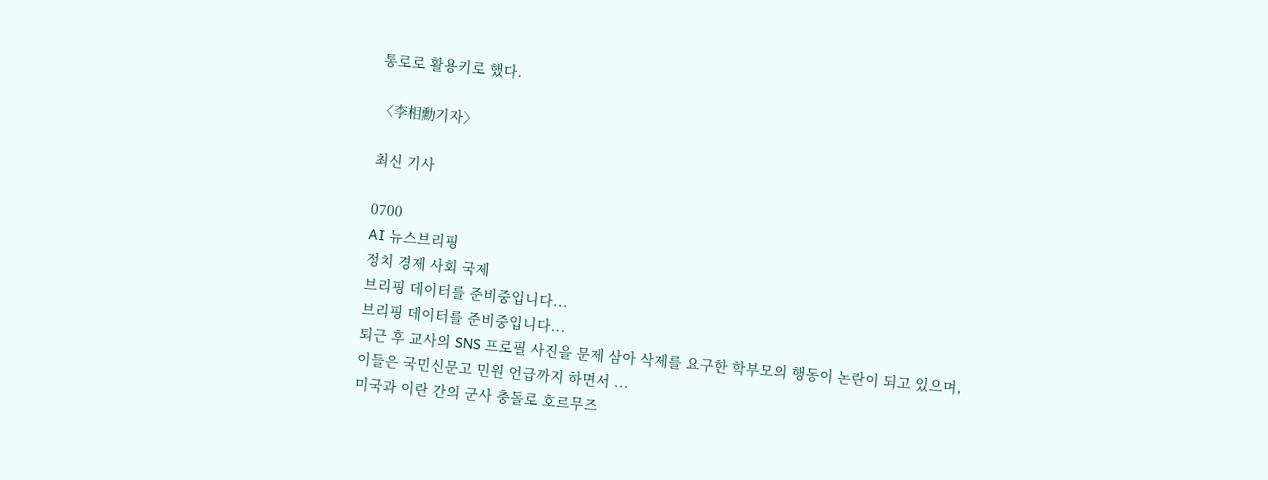통로로 활용키로 했다.

〈李相勳기자〉

최신 기사

0700
AI 뉴스브리핑
정치 경제 사회 국제
브리핑 데이터를 준비중입니다...
브리핑 데이터를 준비중입니다...
퇴근 후 교사의 SNS 프로필 사진을 문제 삼아 삭제를 요구한 학부모의 행동이 논란이 되고 있으며, 이들은 국민신문고 민원 언급까지 하면서 ...
미국과 이란 간의 군사 충돌로 호르무즈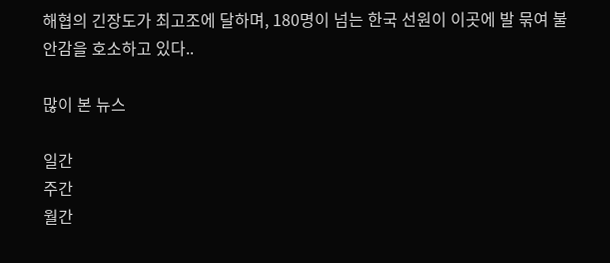해협의 긴장도가 최고조에 달하며, 180명이 넘는 한국 선원이 이곳에 발 묶여 불안감을 호소하고 있다..

많이 본 뉴스

일간
주간
월간